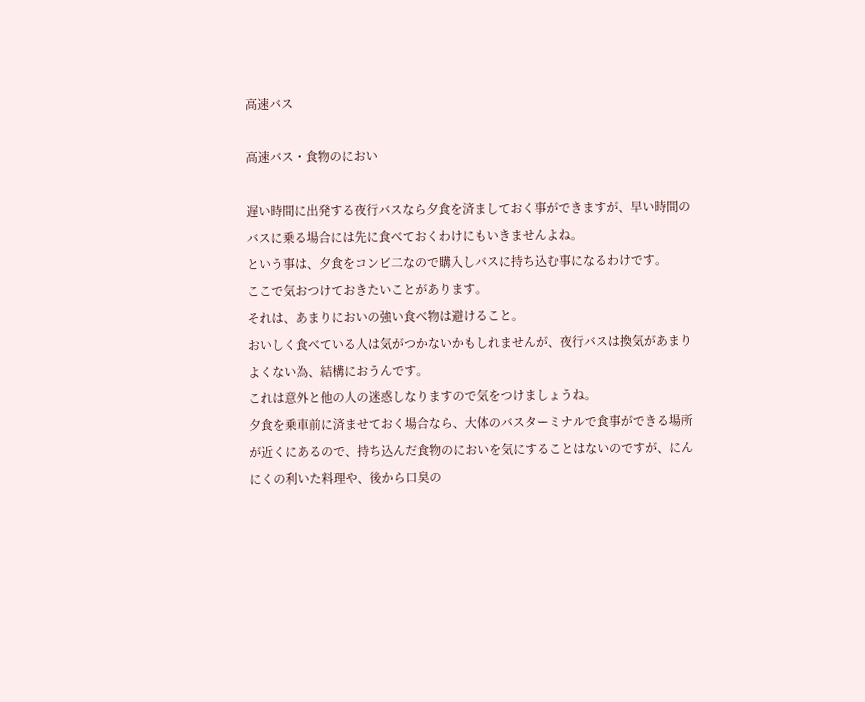高速バス

高速バス・食物のにおい

遅い時間に出発する夜行バスなら夕食を済ましておく事ができますが、早い時間のバスに乗る場合には先に食べておくわけにもいきませんよね。
という事は、夕食をコンビ二なので購入しバスに持ち込む事になるわけです。
ここで気おつけておきたいことがあります。
それは、あまりにおいの強い食べ物は避けること。
おいしく食べている人は気がつかないかもしれませんが、夜行バスは換気があまりよくない為、結構におうんです。
これは意外と他の人の迷惑しなりますので気をつけましょうね。
夕食を乗車前に済ませておく場合なら、大体のバスターミナルで食事ができる場所が近くにあるので、持ち込んだ食物のにおいを気にすることはないのですが、にんにくの利いた料理や、後から口臭の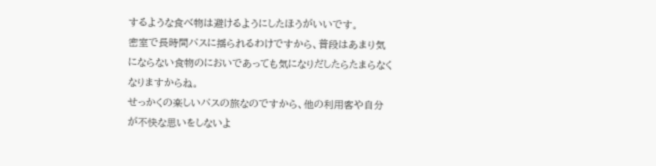するような食べ物は避けるようにしたほうがいいです。
密室で長時間バスに揺られるわけですから、普段はあまり気にならない食物のにおいであっても気になりだしたらたまらなくなりますからね。
せっかくの楽しいバスの旅なのですから、他の利用客や自分が不快な思いをしないよ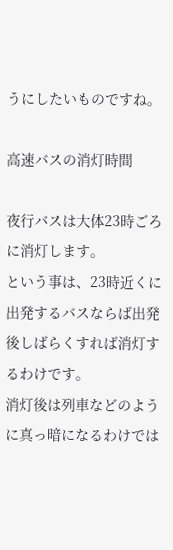うにしたいものですね。

高速バスの消灯時間

夜行バスは大体23時ごろに消灯します。
という事は、23時近くに出発するバスならば出発後しばらくすれば消灯するわけです。
消灯後は列車などのように真っ暗になるわけでは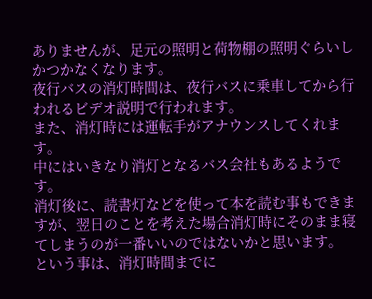ありませんが、足元の照明と荷物棚の照明ぐらいしかつかなくなります。
夜行バスの消灯時間は、夜行バスに乗車してから行われるビデオ説明で行われます。
また、消灯時には運転手がアナウンスしてくれます。
中にはいきなり消灯となるバス会社もあるようです。
消灯後に、読書灯などを使って本を読む事もできますが、翌日のことを考えた場合消灯時にそのまま寝てしまうのが一番いいのではないかと思います。
という事は、消灯時間までに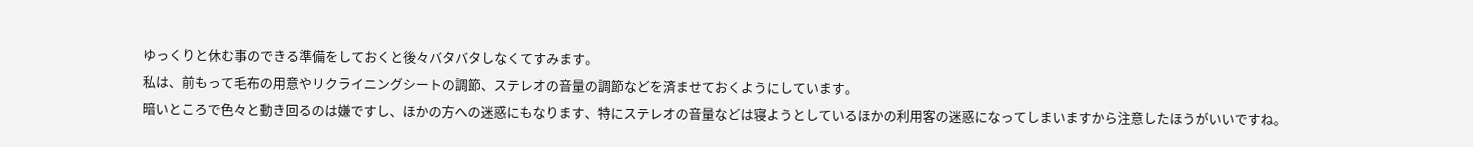ゆっくりと休む事のできる準備をしておくと後々バタバタしなくてすみます。
私は、前もって毛布の用意やリクライニングシートの調節、ステレオの音量の調節などを済ませておくようにしています。
暗いところで色々と動き回るのは嫌ですし、ほかの方への迷惑にもなります、特にステレオの音量などは寝ようとしているほかの利用客の迷惑になってしまいますから注意したほうがいいですね。